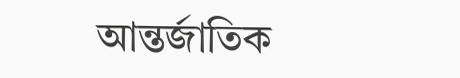আন্তর্জাতিক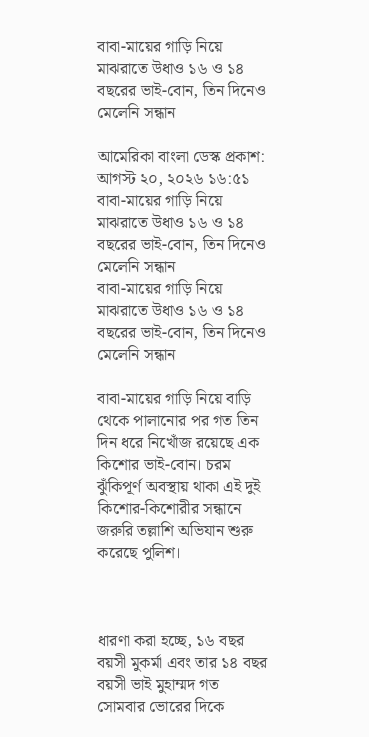বাবা-মায়ের গাড়ি নিয়ে মাঝরাতে উধাও ১৬ ও ১৪ বছরের ভাই-বোন, তিন দিনেও মেলেনি সন্ধান

আমেরিকা বাংলা ডেস্ক প্রকাশ: আগস্ট ২০, ২০২৬ ১৬:৫১
বাবা-মায়ের গাড়ি নিয়ে মাঝরাতে উধাও ১৬ ও ১৪ বছরের ভাই-বোন, তিন দিনেও মেলেনি সন্ধান
বাবা-মায়ের গাড়ি নিয়ে মাঝরাতে উধাও ১৬ ও ১৪ বছরের ভাই-বোন, তিন দিনেও মেলেনি সন্ধান

বাবা-মায়ের গাড়ি নিয়ে বাড়ি থেকে পালানোর পর গত তিন দিন ধরে নিখোঁজ রয়েছে এক কিশোর ভাই-বোন। চরম ঝুঁকিপূর্ণ অবস্থায় থাকা এই দুই কিশোর-কিশোরীর সন্ধানে জরুরি তল্লাশি অভিযান শুরু করেছে পুলিশ।



ধারণা করা হচ্ছে, ১৬ বছর বয়সী মুকর্মা এবং তার ১৪ বছর বয়সী ভাই মুহাম্মদ গত সোমবার ভোরের দিকে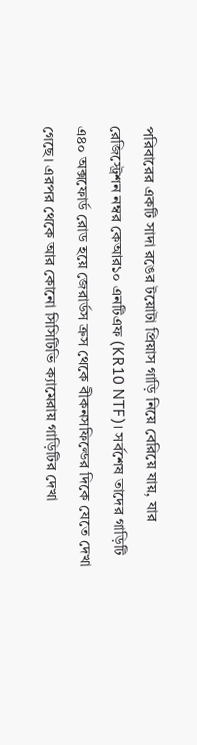পরিবারের একটি সাদা রঙের টয়োটা প্রিয়াস গাড়ি নিয়ে বেরিয়ে যায়, যার রেজিস্ট্রেশন নম্বর কেআর১০ এনটিএফ (KR10 NTF)। সর্বশেষ তাদের গাড়িটি এ৪০ অক্সফোর্ড রোড হয়ে জেরার্ডস ক্রস থেকে বীকনসফিল্ডের দিকে যেতে দেখা গেছে। এরপর থেকে আর কোনো সিসিটিভি ক্যামেরায় গাড়িটির দেখা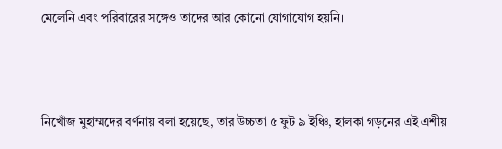মেলেনি এবং পরিবারের সঙ্গেও তাদের আর কোনো যোগাযোগ হয়নি।



নিখোঁজ মুহাম্মদের বর্ণনায় বলা হয়েছে, তার উচ্চতা ৫ ফুট ৯ ইঞ্চি, হালকা গড়নের এই এশীয়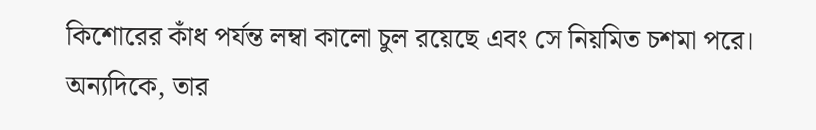কিশোরের কাঁধ পর্যন্ত লম্বা কালো চুল রয়েছে এবং সে নিয়মিত চশমা পরে। অন্যদিকে, তার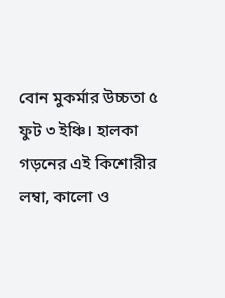বোন মুকর্মার উচ্চতা ৫ ফুট ৩ ইঞ্চি। হালকা গড়নের এই কিশোরীর লম্বা, কালো ও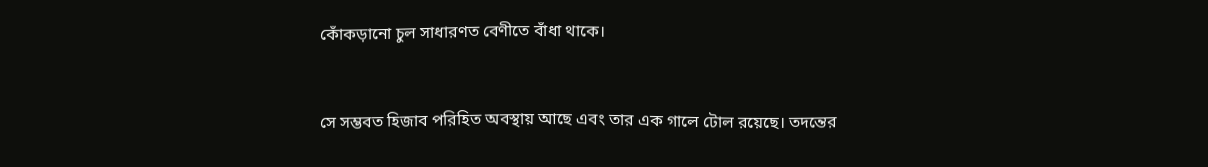কোঁকড়ানো চুল সাধারণত বেণীতে বাঁধা থাকে।



সে সম্ভবত হিজাব পরিহিত অবস্থায় আছে এবং তার এক গালে টোল রয়েছে। তদন্তের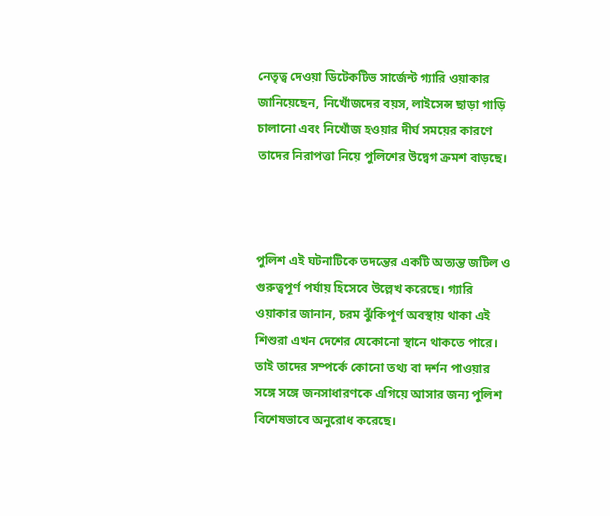নেতৃত্ব দেওয়া ডিটেকটিভ সার্জেন্ট গ্যারি ওয়াকার জানিয়েছেন, নিখোঁজদের বয়স, লাইসেন্স ছাড়া গাড়ি চালানো এবং নিখোঁজ হওয়ার দীর্ঘ সময়ের কারণে তাদের নিরাপত্তা নিয়ে পুলিশের উদ্বেগ ক্রমশ বাড়ছে।



পুলিশ এই ঘটনাটিকে তদন্তের একটি অত্যন্ত জটিল ও গুরুত্বপূর্ণ পর্যায় হিসেবে উল্লেখ করেছে। গ্যারি ওয়াকার জানান, চরম ঝুঁকিপূর্ণ অবস্থায় থাকা এই শিশুরা এখন দেশের যেকোনো স্থানে থাকতে পারে। তাই তাদের সম্পর্কে কোনো তথ্য বা দর্শন পাওয়ার সঙ্গে সঙ্গে জনসাধারণকে এগিয়ে আসার জন্য পুলিশ বিশেষভাবে অনুরোধ করেছে।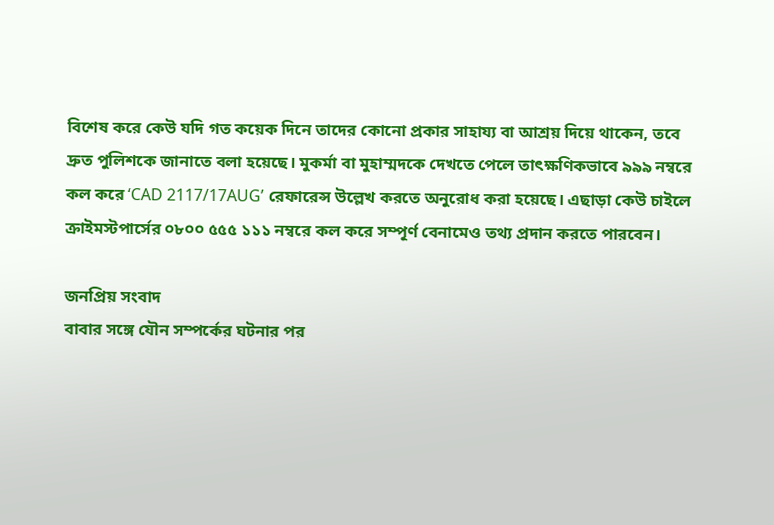বিশেষ করে কেউ যদি গত কয়েক দিনে তাদের কোনো প্রকার সাহায্য বা আশ্রয় দিয়ে থাকেন, তবে দ্রুত পুলিশকে জানাতে বলা হয়েছে। মুকর্মা বা মুহাম্মদকে দেখতে পেলে তাৎক্ষণিকভাবে ৯৯৯ নম্বরে কল করে ‘CAD 2117/17AUG’ রেফারেন্স উল্লেখ করতে অনুরোধ করা হয়েছে। এছাড়া কেউ চাইলে ক্রাইমস্টপার্সের ০৮০০ ৫৫৫ ১১১ নম্বরে কল করে সম্পূর্ণ বেনামেও তথ্য প্রদান করতে পারবেন।

জনপ্রিয় সংবাদ
বাবার সঙ্গে যৌন সম্পর্কের ঘটনার পর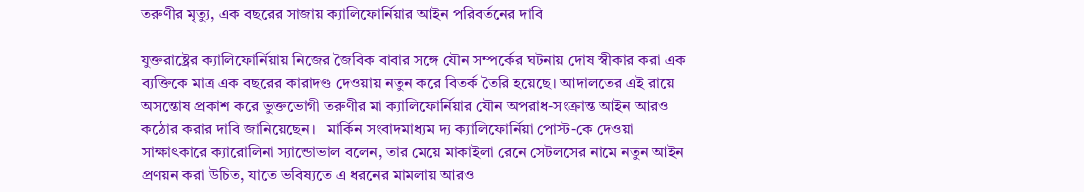তরুণীর মৃত্যু, এক বছরের সাজায় ক্যালিফোর্নিয়ার আইন পরিবর্তনের দাবি

যুক্তরাষ্ট্রের ক্যালিফোর্নিয়ায় নিজের জৈবিক বাবার সঙ্গে যৌন সম্পর্কের ঘটনায় দোষ স্বীকার করা এক ব্যক্তিকে মাত্র এক বছরের কারাদণ্ড দেওয়ায় নতুন করে বিতর্ক তৈরি হয়েছে। আদালতের এই রায়ে অসন্তোষ প্রকাশ করে ভুক্তভোগী তরুণীর মা ক্যালিফোর্নিয়ার যৌন অপরাধ-সংক্রান্ত আইন আরও কঠোর করার দাবি জানিয়েছেন।   মার্কিন সংবাদমাধ্যম দ্য ক্যালিফোর্নিয়া পোস্ট-কে দেওয়া সাক্ষাৎকারে ক্যারোলিনা স্যান্ডোভাল বলেন, তার মেয়ে মাকাইলা রেনে সেটলসের নামে নতুন আইন প্রণয়ন করা উচিত, যাতে ভবিষ্যতে এ ধরনের মামলায় আরও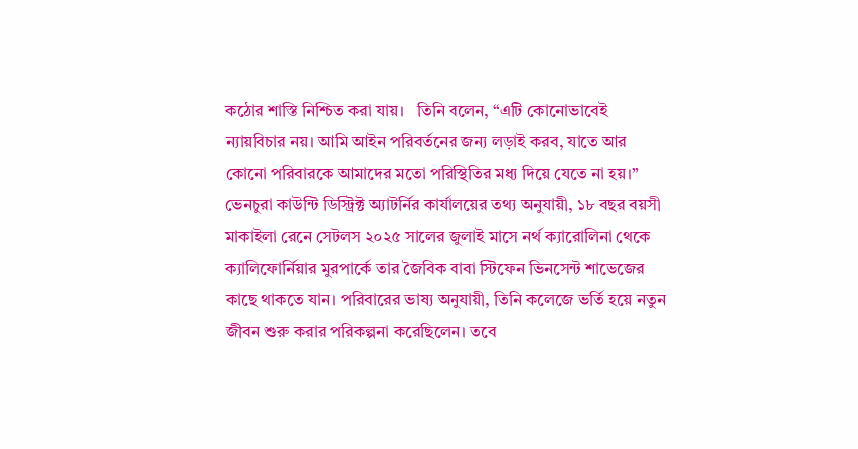কঠোর শাস্তি নিশ্চিত করা যায়।   তিনি বলেন, “এটি কোনোভাবেই ন্যায়বিচার নয়। আমি আইন পরিবর্তনের জন্য লড়াই করব, যাতে আর কোনো পরিবারকে আমাদের মতো পরিস্থিতির মধ্য দিয়ে যেতে না হয়।”   ভেনচুরা কাউন্টি ডিস্ট্রিক্ট অ্যাটর্নির কার্যালয়ের তথ্য অনুযায়ী, ১৮ বছর বয়সী মাকাইলা রেনে সেটলস ২০২৫ সালের জুলাই মাসে নর্থ ক্যারোলিনা থেকে ক্যালিফোর্নিয়ার মুরপার্কে তার জৈবিক বাবা স্টিফেন ভিনসেন্ট শাভেজের কাছে থাকতে যান। পরিবারের ভাষ্য অনুযায়ী, তিনি কলেজে ভর্তি হয়ে নতুন জীবন শুরু করার পরিকল্পনা করেছিলেন। তবে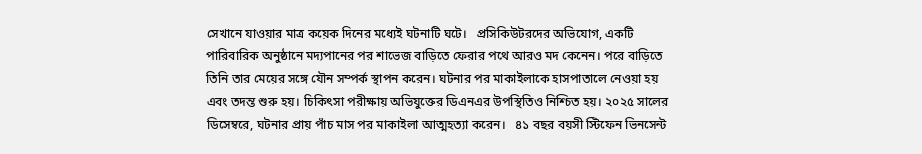সেখানে যাওয়ার মাত্র কয়েক দিনের মধ্যেই ঘটনাটি ঘটে।   প্রসিকিউটরদের অভিযোগ, একটি পারিবারিক অনুষ্ঠানে মদ্যপানের পর শাভেজ বাড়িতে ফেরার পথে আরও মদ কেনেন। পরে বাড়িতে তিনি তার মেয়ের সঙ্গে যৌন সম্পর্ক স্থাপন করেন। ঘটনার পর মাকাইলাকে হাসপাতালে নেওয়া হয় এবং তদন্ত শুরু হয়। চিকিৎসা পরীক্ষায় অভিযুক্তের ডিএনএর উপস্থিতিও নিশ্চিত হয়। ২০২৫ সালের ডিসেম্বরে, ঘটনার প্রায় পাঁচ মাস পর মাকাইলা আত্মহত্যা করেন।   ৪১ বছর বয়সী স্টিফেন ভিনসেন্ট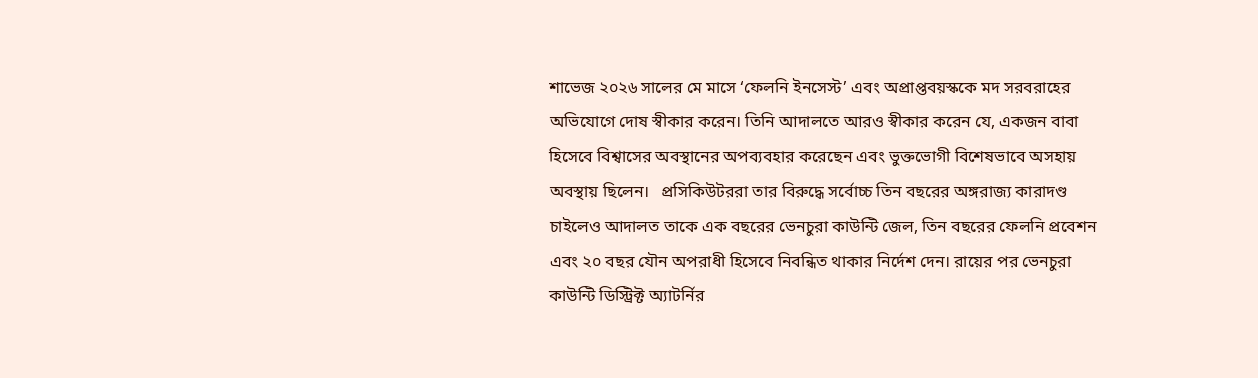শাভেজ ২০২৬ সালের মে মাসে ‘ফেলনি ইনসেস্ট’ এবং অপ্রাপ্তবয়স্ককে মদ সরবরাহের অভিযোগে দোষ স্বীকার করেন। তিনি আদালতে আরও স্বীকার করেন যে, একজন বাবা হিসেবে বিশ্বাসের অবস্থানের অপব্যবহার করেছেন এবং ভুক্তভোগী বিশেষভাবে অসহায় অবস্থায় ছিলেন।   প্রসিকিউটররা তার বিরুদ্ধে সর্বোচ্চ তিন বছরের অঙ্গরাজ্য কারাদণ্ড চাইলেও আদালত তাকে এক বছরের ভেনচুরা কাউন্টি জেল, তিন বছরের ফেলনি প্রবেশন এবং ২০ বছর যৌন অপরাধী হিসেবে নিবন্ধিত থাকার নির্দেশ দেন। রায়ের পর ভেনচুরা কাউন্টি ডিস্ট্রিক্ট অ্যাটর্নির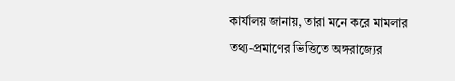কার্যালয় জানায়, তারা মনে করে মামলার তথ্য-প্রমাণের ভিত্তিতে অঙ্গরাজ্যের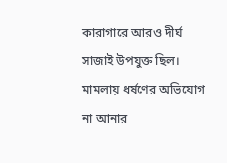কারাগারে আরও দীর্ঘ সাজাই উপযুক্ত ছিল।   মামলায় ধর্ষণের অভিযোগ না আনার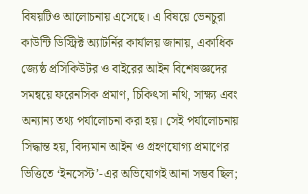বিষয়টিও আলোচনায় এসেছে। এ বিষয়ে ভেনচুরা কাউন্টি ডিস্ট্রিক্ট অ্যাটর্নির কার্যালয় জানায়, একাধিক জ্যেষ্ঠ প্রসিকিউটর ও বাইরের আইন বিশেষজ্ঞদের সমন্বয়ে ফরেনসিক প্রমাণ, চিকিৎসা নথি, সাক্ষ্য এবং অন্যান্য তথ্য পর্যালোচনা করা হয়। সেই পর্যালোচনায় সিদ্ধান্ত হয়, বিদ্যমান আইন ও গ্রহণযোগ্য প্রমাণের ভিত্তিতে ‘ইনসেস্ট’-এর অভিযোগই আনা সম্ভব ছিল;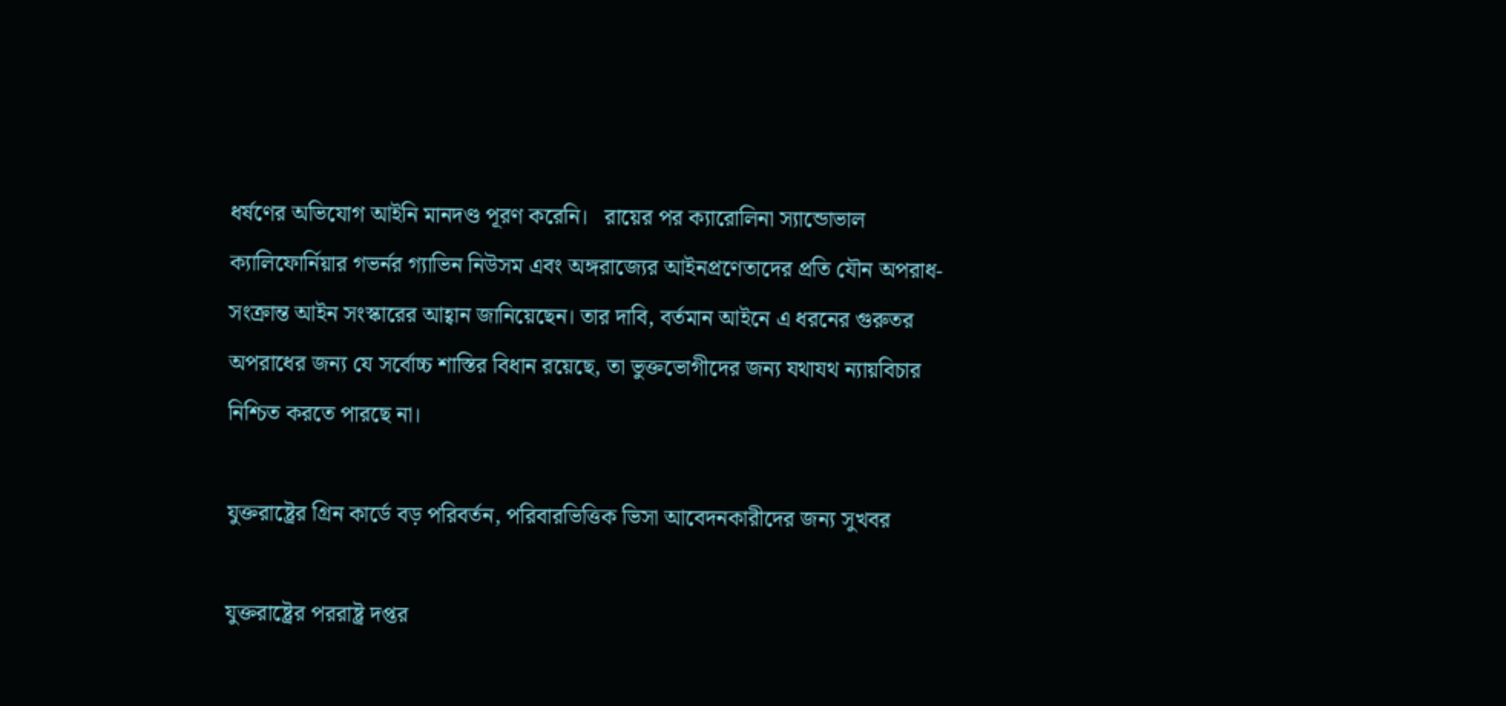ধর্ষণের অভিযোগ আইনি মানদণ্ড পূরণ করেনি।   রায়ের পর ক্যারোলিনা স্যান্ডোভাল ক্যালিফোর্নিয়ার গভর্নর গ্যাভিন নিউসম এবং অঙ্গরাজ্যের আইনপ্রণেতাদের প্রতি যৌন অপরাধ-সংক্রান্ত আইন সংস্কারের আহ্বান জানিয়েছেন। তার দাবি, বর্তমান আইনে এ ধরনের গুরুতর অপরাধের জন্য যে সর্বোচ্চ শাস্তির বিধান রয়েছে, তা ভুক্তভোগীদের জন্য যথাযথ ন্যায়বিচার নিশ্চিত করতে পারছে না।

যুক্তরাষ্ট্রের গ্রিন কার্ডে বড় পরিবর্তন, পরিবারভিত্তিক ভিসা আবেদনকারীদের জন্য সুখবর

যুক্তরাষ্ট্রের পররাষ্ট্র দপ্তর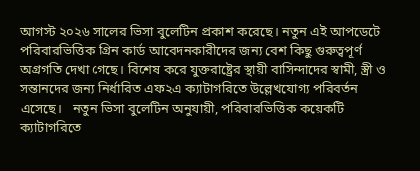আগস্ট ২০২৬ সালের ভিসা বুলেটিন প্রকাশ করেছে। নতুন এই আপডেটে পরিবারভিত্তিক গ্রিন কার্ড আবেদনকারীদের জন্য বেশ কিছু গুরুত্বপূর্ণ অগ্রগতি দেখা গেছে। বিশেষ করে যুক্তরাষ্ট্রের স্থায়ী বাসিন্দাদের স্বামী, স্ত্রী ও সন্তানদের জন্য নির্ধারিত এফ২এ ক্যাটাগরিতে উল্লেখযোগ্য পরিবর্তন এসেছে।   নতুন ভিসা বুলেটিন অনুযায়ী, পরিবারভিত্তিক কয়েকটি ক্যাটাগরিতে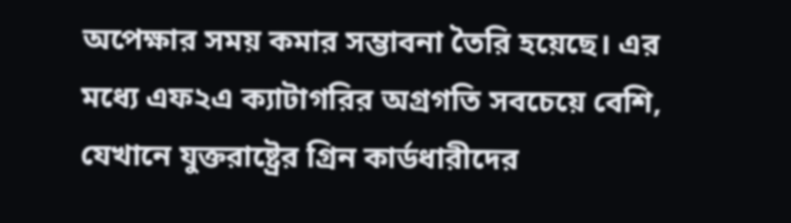অপেক্ষার সময় কমার সম্ভাবনা তৈরি হয়েছে। এর মধ্যে এফ২এ ক্যাটাগরির অগ্রগতি সবচেয়ে বেশি, যেখানে যুক্তরাষ্ট্রের গ্রিন কার্ডধারীদের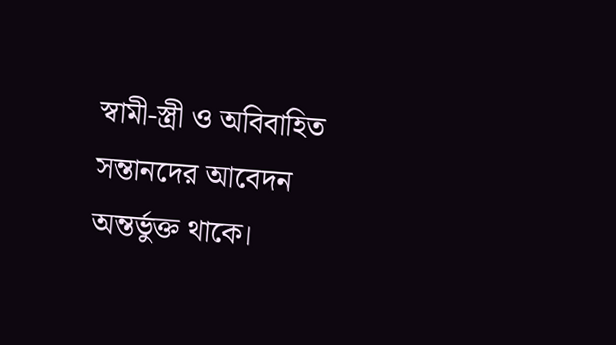স্বামী-স্ত্রী ও অবিবাহিত সন্তানদের আবেদন অন্তর্ভুক্ত থাকে।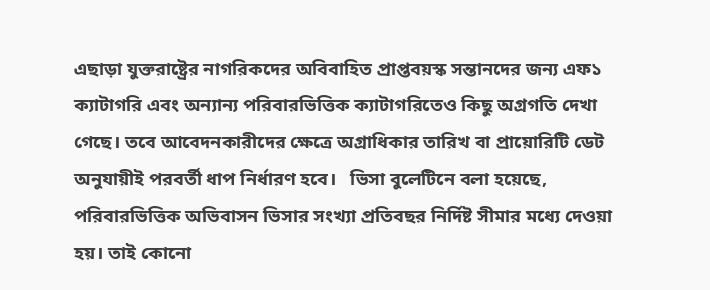এছাড়া যুক্তরাষ্ট্রের নাগরিকদের অবিবাহিত প্রাপ্তবয়স্ক সন্তানদের জন্য এফ১ ক্যাটাগরি এবং অন্যান্য পরিবারভিত্তিক ক্যাটাগরিতেও কিছু অগ্রগতি দেখা গেছে। তবে আবেদনকারীদের ক্ষেত্রে অগ্রাধিকার তারিখ বা প্রায়োরিটি ডেট অনুযায়ীই পরবর্তী ধাপ নির্ধারণ হবে।   ভিসা বুলেটিনে বলা হয়েছে, পরিবারভিত্তিক অভিবাসন ভিসার সংখ্যা প্রতিবছর নির্দিষ্ট সীমার মধ্যে দেওয়া হয়। তাই কোনো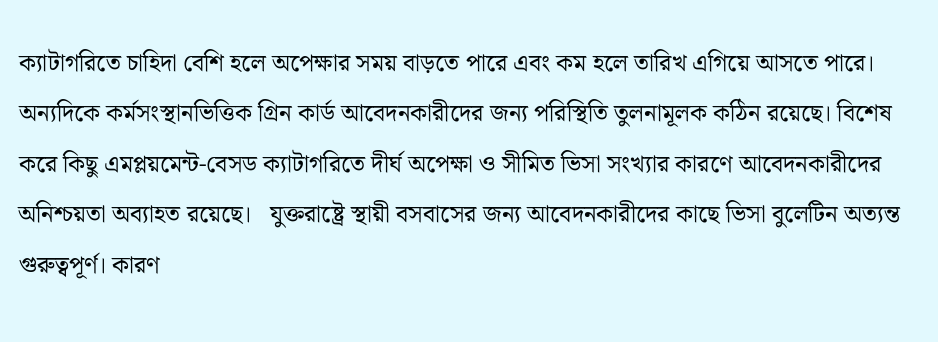ক্যাটাগরিতে চাহিদা বেশি হলে অপেক্ষার সময় বাড়তে পারে এবং কম হলে তারিখ এগিয়ে আসতে পারে।   অন্যদিকে কর্মসংস্থানভিত্তিক গ্রিন কার্ড আবেদনকারীদের জন্য পরিস্থিতি তুলনামূলক কঠিন রয়েছে। বিশেষ করে কিছু এমপ্লয়মেন্ট-বেসড ক্যাটাগরিতে দীর্ঘ অপেক্ষা ও সীমিত ভিসা সংখ্যার কারণে আবেদনকারীদের অনিশ্চয়তা অব্যাহত রয়েছে।   যুক্তরাষ্ট্রে স্থায়ী বসবাসের জন্য আবেদনকারীদের কাছে ভিসা বুলেটিন অত্যন্ত গুরুত্বপূর্ণ। কারণ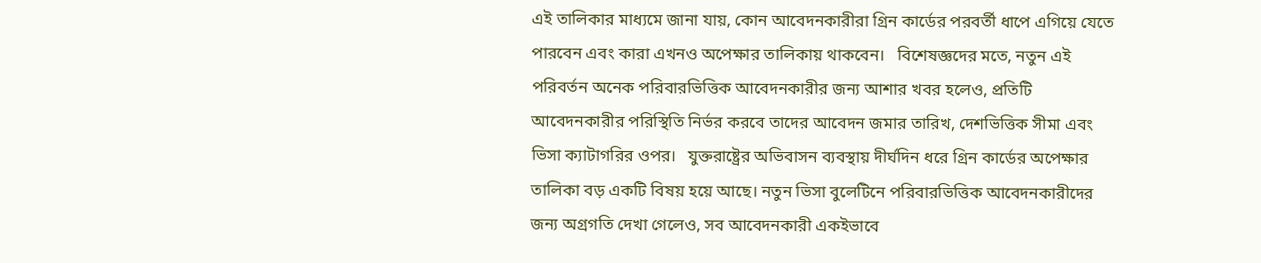এই তালিকার মাধ্যমে জানা যায়, কোন আবেদনকারীরা গ্রিন কার্ডের পরবর্তী ধাপে এগিয়ে যেতে পারবেন এবং কারা এখনও অপেক্ষার তালিকায় থাকবেন।   বিশেষজ্ঞদের মতে, নতুন এই পরিবর্তন অনেক পরিবারভিত্তিক আবেদনকারীর জন্য আশার খবর হলেও, প্রতিটি আবেদনকারীর পরিস্থিতি নির্ভর করবে তাদের আবেদন জমার তারিখ, দেশভিত্তিক সীমা এবং ভিসা ক্যাটাগরির ওপর।   যুক্তরাষ্ট্রের অভিবাসন ব্যবস্থায় দীর্ঘদিন ধরে গ্রিন কার্ডের অপেক্ষার তালিকা বড় একটি বিষয় হয়ে আছে। নতুন ভিসা বুলেটিনে পরিবারভিত্তিক আবেদনকারীদের জন্য অগ্রগতি দেখা গেলেও, সব আবেদনকারী একইভাবে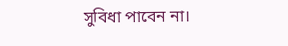সুবিধা পাবেন না।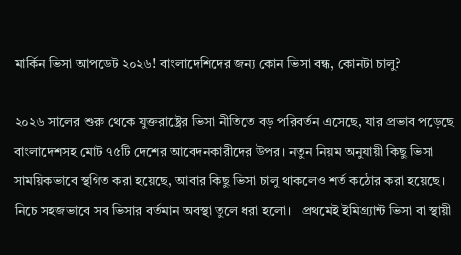মার্কিন ভিসা আপডেট ২০২৬! বাংলাদেশিদের জন্য কোন ভিসা বন্ধ, কোনটা চালু?

২০২৬ সালের শুরু থেকে যুক্তরাষ্ট্রের ভিসা নীতিতে বড় পরিবর্তন এসেছে, যার প্রভাব পড়েছে বাংলাদেশসহ মোট ৭৫টি দেশের আবেদনকারীদের উপর। নতুন নিয়ম অনুযায়ী কিছু ভিসা সাময়িকভাবে স্থগিত করা হয়েছে, আবার কিছু ভিসা চালু থাকলেও শর্ত কঠোর করা হয়েছে। নিচে সহজভাবে সব ভিসার বর্তমান অবস্থা তুলে ধরা হলো।   প্রথমেই ইমিগ্র্যান্ট ভিসা বা স্থায়ী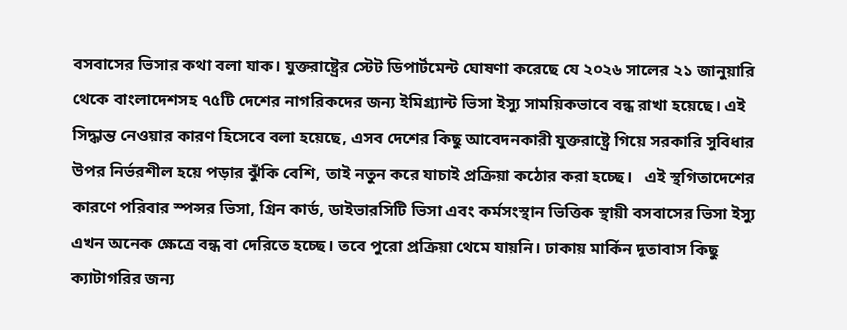বসবাসের ভিসার কথা বলা যাক। যুক্তরাষ্ট্রের স্টেট ডিপার্টমেন্ট ঘোষণা করেছে যে ২০২৬ সালের ২১ জানুয়ারি থেকে বাংলাদেশসহ ৭৫টি দেশের নাগরিকদের জন্য ইমিগ্র্যান্ট ভিসা ইস্যু সাময়িকভাবে বন্ধ রাখা হয়েছে। এই সিদ্ধান্ত নেওয়ার কারণ হিসেবে বলা হয়েছে, এসব দেশের কিছু আবেদনকারী যুক্তরাষ্ট্রে গিয়ে সরকারি সুবিধার উপর নির্ভরশীল হয়ে পড়ার ঝুঁকি বেশি, তাই নতুন করে যাচাই প্রক্রিয়া কঠোর করা হচ্ছে।   এই স্থগিতাদেশের কারণে পরিবার স্পন্সর ভিসা, গ্রিন কার্ড, ডাইভারসিটি ভিসা এবং কর্মসংস্থান ভিত্তিক স্থায়ী বসবাসের ভিসা ইস্যু এখন অনেক ক্ষেত্রে বন্ধ বা দেরিতে হচ্ছে। তবে পুরো প্রক্রিয়া থেমে যায়নি। ঢাকায় মার্কিন দূতাবাস কিছু ক্যাটাগরির জন্য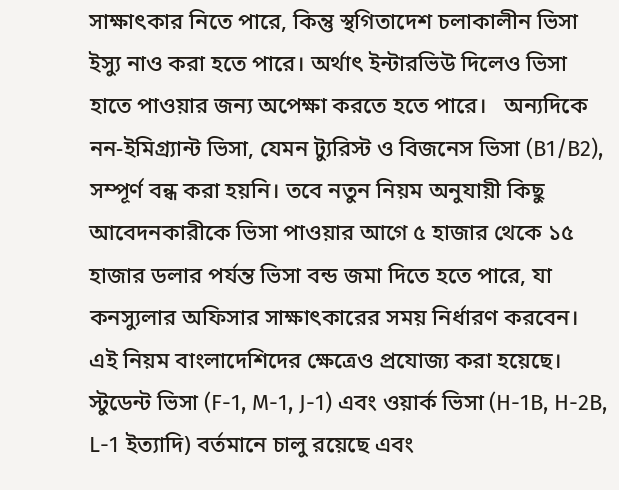সাক্ষাৎকার নিতে পারে, কিন্তু স্থগিতাদেশ চলাকালীন ভিসা ইস্যু নাও করা হতে পারে। অর্থাৎ ইন্টারভিউ দিলেও ভিসা হাতে পাওয়ার জন্য অপেক্ষা করতে হতে পারে।   অন্যদিকে নন-ইমিগ্র্যান্ট ভিসা, যেমন ট্যুরিস্ট ও বিজনেস ভিসা (B1/B2), সম্পূর্ণ বন্ধ করা হয়নি। তবে নতুন নিয়ম অনুযায়ী কিছু আবেদনকারীকে ভিসা পাওয়ার আগে ৫ হাজার থেকে ১৫ হাজার ডলার পর্যন্ত ভিসা বন্ড জমা দিতে হতে পারে, যা কনস্যুলার অফিসার সাক্ষাৎকারের সময় নির্ধারণ করবেন। এই নিয়ম বাংলাদেশিদের ক্ষেত্রেও প্রযোজ্য করা হয়েছে।   স্টুডেন্ট ভিসা (F-1, M-1, J-1) এবং ওয়ার্ক ভিসা (H-1B, H-2B, L-1 ইত্যাদি) বর্তমানে চালু রয়েছে এবং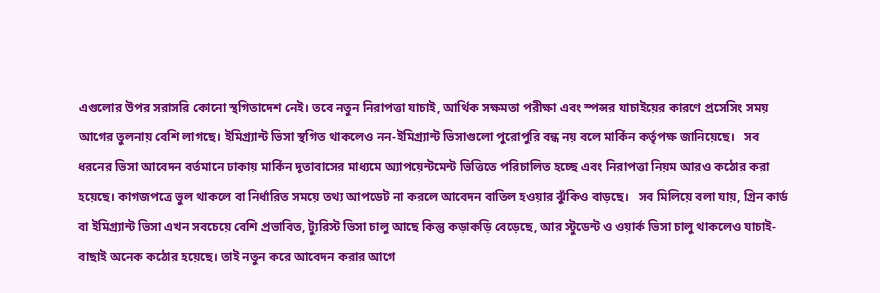এগুলোর উপর সরাসরি কোনো স্থগিতাদেশ নেই। তবে নতুন নিরাপত্তা যাচাই, আর্থিক সক্ষমতা পরীক্ষা এবং স্পন্সর যাচাইয়ের কারণে প্রসেসিং সময় আগের তুলনায় বেশি লাগছে। ইমিগ্র্যান্ট ভিসা স্থগিত থাকলেও নন-ইমিগ্র্যান্ট ভিসাগুলো পুরোপুরি বন্ধ নয় বলে মার্কিন কর্তৃপক্ষ জানিয়েছে।   সব ধরনের ভিসা আবেদন বর্তমানে ঢাকায় মার্কিন দূতাবাসের মাধ্যমে অ্যাপয়েন্টমেন্ট ভিত্তিতে পরিচালিত হচ্ছে এবং নিরাপত্তা নিয়ম আরও কঠোর করা হয়েছে। কাগজপত্রে ভুল থাকলে বা নির্ধারিত সময়ে তথ্য আপডেট না করলে আবেদন বাতিল হওয়ার ঝুঁকিও বাড়ছে।   সব মিলিয়ে বলা যায়, গ্রিন কার্ড বা ইমিগ্র্যান্ট ভিসা এখন সবচেয়ে বেশি প্রভাবিত, ট্যুরিস্ট ভিসা চালু আছে কিন্তু কড়াকড়ি বেড়েছে, আর স্টুডেন্ট ও ওয়ার্ক ভিসা চালু থাকলেও যাচাই-বাছাই অনেক কঠোর হয়েছে। তাই নতুন করে আবেদন করার আগে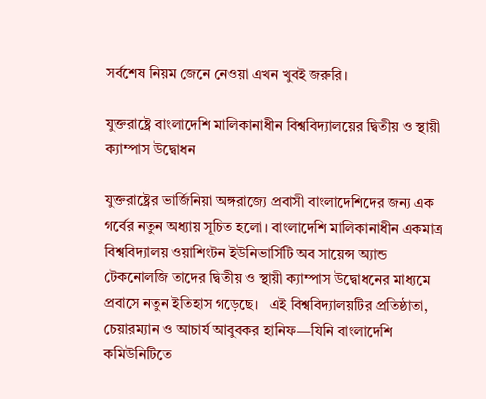সর্বশেষ নিয়ম জেনে নেওয়া এখন খুবই জরুরি।

যুক্তরাষ্ট্রে বাংলাদেশি মালিকানাধীন বিশ্ববিদ্যালয়ের দ্বিতীয় ও স্থায়ী ক্যাম্পাস উদ্বোধন

যুক্তরাষ্ট্রের ভার্জিনিয়া অঙ্গরাজ্যে প্রবাসী বাংলাদেশিদের জন্য এক গর্বের নতুন অধ্যায় সূচিত হলো। বাংলাদেশি মালিকানাধীন একমাত্র বিশ্ববিদ্যালয় ওয়াশিংটন ইউনিভার্সিটি অব সায়েন্স অ্যান্ড টেকনোলজি তাদের দ্বিতীয় ও স্থায়ী ক্যাম্পাস উদ্বোধনের মাধ্যমে প্রবাসে নতুন ইতিহাস গড়েছে।   এই বিশ্ববিদ্যালয়টির প্রতিষ্ঠাতা, চেয়ারম্যান ও আচার্য আবুবকর হানিফ—যিনি বাংলাদেশি কমিউনিটিতে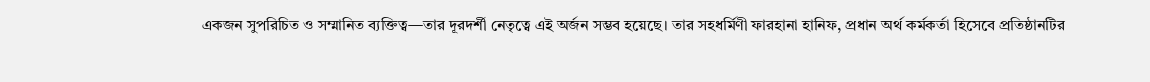একজন সুপরিচিত ও সম্মানিত ব্যক্তিত্ব—তার দূরদর্শী নেতৃত্বে এই অর্জন সম্ভব হয়েছে। তার সহধর্মিণী ফারহানা হানিফ, প্রধান অর্থ কর্মকর্তা হিসেবে প্রতিষ্ঠানটির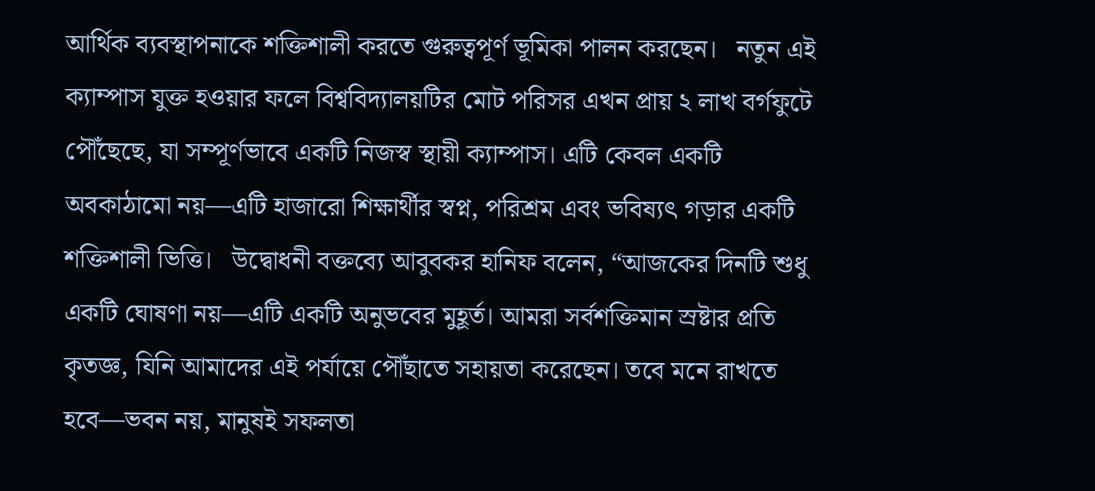আর্থিক ব্যবস্থাপনাকে শক্তিশালী করতে গুরুত্বপূর্ণ ভূমিকা পালন করছেন।   নতুন এই ক্যাম্পাস যুক্ত হওয়ার ফলে বিশ্ববিদ্যালয়টির মোট পরিসর এখন প্রায় ২ লাখ বর্গফুটে পৌঁছেছে, যা সম্পূর্ণভাবে একটি নিজস্ব স্থায়ী ক্যাম্পাস। এটি কেবল একটি অবকাঠামো নয়—এটি হাজারো শিক্ষার্থীর স্বপ্ন, পরিশ্রম এবং ভবিষ্যৎ গড়ার একটি শক্তিশালী ভিত্তি।   উদ্বোধনী বক্তব্যে আবুবকর হানিফ বলেন, “আজকের দিনটি শুধু একটি ঘোষণা নয়—এটি একটি অনুভবের মুহূর্ত। আমরা সর্বশক্তিমান স্রষ্টার প্রতি কৃতজ্ঞ, যিনি আমাদের এই পর্যায়ে পৌঁছাতে সহায়তা করেছেন। তবে মনে রাখতে হবে—ভবন নয়, মানুষই সফলতা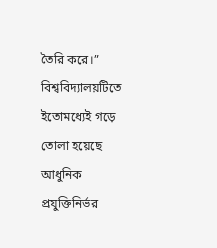তৈরি করে।”   বিশ্ববিদ্যালয়টিতে ইতোমধ্যেই গড়ে তোলা হয়েছে আধুনিক প্রযুক্তিনির্ভর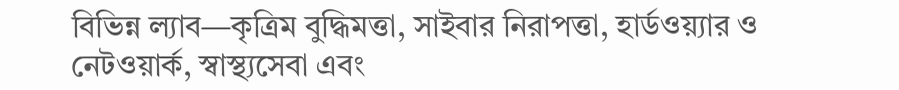বিভিন্ন ল্যাব—কৃত্রিম বুদ্ধিমত্তা, সাইবার নিরাপত্তা, হার্ডওয়্যার ও নেটওয়ার্ক, স্বাস্থ্যসেবা এবং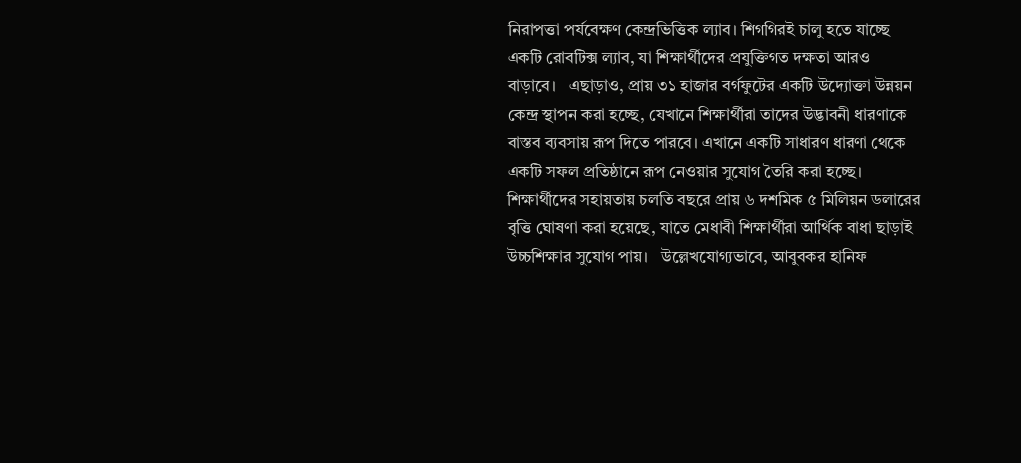নিরাপত্তা পর্যবেক্ষণ কেন্দ্রভিত্তিক ল্যাব। শিগগিরই চালু হতে যাচ্ছে একটি রোবটিক্স ল্যাব, যা শিক্ষার্থীদের প্রযুক্তিগত দক্ষতা আরও বাড়াবে।   এছাড়াও, প্রায় ৩১ হাজার বর্গফুটের একটি উদ্যোক্তা উন্নয়ন কেন্দ্র স্থাপন করা হচ্ছে, যেখানে শিক্ষার্থীরা তাদের উদ্ভাবনী ধারণাকে বাস্তব ব্যবসায় রূপ দিতে পারবে। এখানে একটি সাধারণ ধারণা থেকে একটি সফল প্রতিষ্ঠানে রূপ নেওয়ার সুযোগ তৈরি করা হচ্ছে।   শিক্ষার্থীদের সহায়তায় চলতি বছরে প্রায় ৬ দশমিক ৫ মিলিয়ন ডলারের বৃত্তি ঘোষণা করা হয়েছে, যাতে মেধাবী শিক্ষার্থীরা আর্থিক বাধা ছাড়াই উচ্চশিক্ষার সুযোগ পায়।   উল্লেখযোগ্যভাবে, আবুবকর হানিফ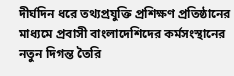দীর্ঘদিন ধরে তথ্যপ্রযুক্তি প্রশিক্ষণ প্রতিষ্ঠানের মাধ্যমে প্রবাসী বাংলাদেশিদের কর্মসংস্থানের নতুন দিগন্ত তৈরি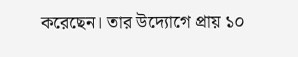করেছেন। তার উদ্যোগে প্রায় ১০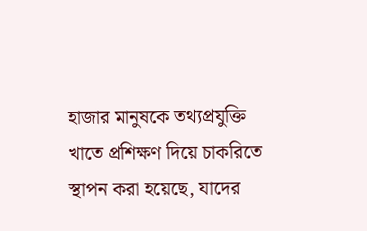হাজার মানুষকে তথ্যপ্রযুক্তি খাতে প্রশিক্ষণ দিয়ে চাকরিতে স্থাপন করা হয়েছে, যাদের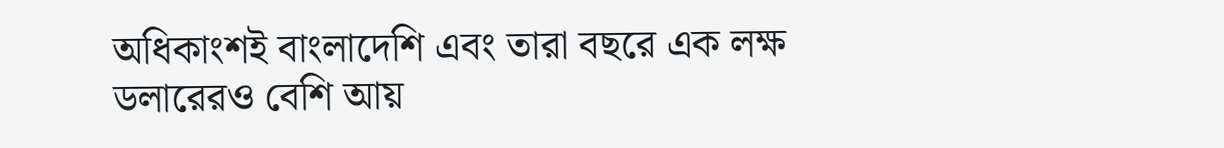অধিকাংশই বাংলাদেশি এবং তারা বছরে এক লক্ষ ডলারেরও বেশি আয়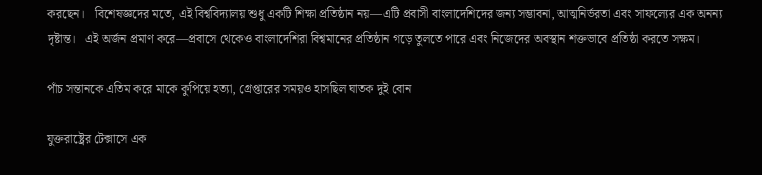করছেন।   বিশেষজ্ঞদের মতে, এই বিশ্ববিদ্যালয় শুধু একটি শিক্ষা প্রতিষ্ঠান নয়—এটি প্রবাসী বাংলাদেশিদের জন্য সম্ভাবনা, আত্মনির্ভরতা এবং সাফল্যের এক অনন্য দৃষ্টান্ত।   এই অর্জন প্রমাণ করে—প্রবাসে থেকেও বাংলাদেশিরা বিশ্বমানের প্রতিষ্ঠান গড়ে তুলতে পারে এবং নিজেদের অবস্থান শক্তভাবে প্রতিষ্ঠা করতে সক্ষম।

পাঁচ সন্তানকে এতিম করে মাকে কুপিয়ে হত্যা, গ্রেপ্তারের সময়ও হাসছিল ঘাতক দুই বোন

যুক্তরাষ্ট্রের টেক্সাসে এক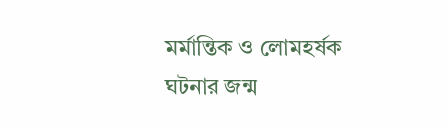মর্মান্তিক ও লোমহর্ষক ঘটনার জন্ম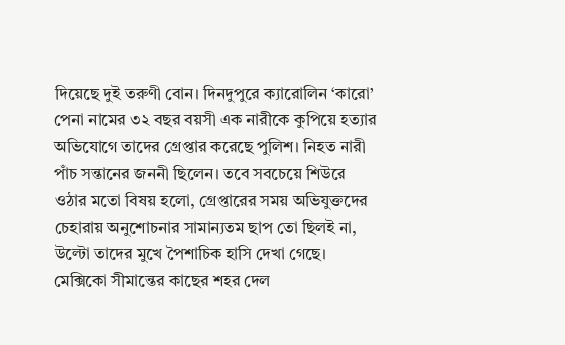দিয়েছে দুই তরুণী বোন। দিনদুপুরে ক্যারোলিন ‘কারো’ পেনা নামের ৩২ বছর বয়সী এক নারীকে কুপিয়ে হত্যার অভিযোগে তাদের গ্রেপ্তার করেছে পুলিশ। নিহত নারী পাঁচ সন্তানের জননী ছিলেন। তবে সবচেয়ে শিউরে ওঠার মতো বিষয় হলো, গ্রেপ্তারের সময় অভিযুক্তদের চেহারায় অনুশোচনার সামান্যতম ছাপ তো ছিলই না, উল্টো তাদের মুখে পৈশাচিক হাসি দেখা গেছে। মেক্সিকো সীমান্তের কাছের শহর দেল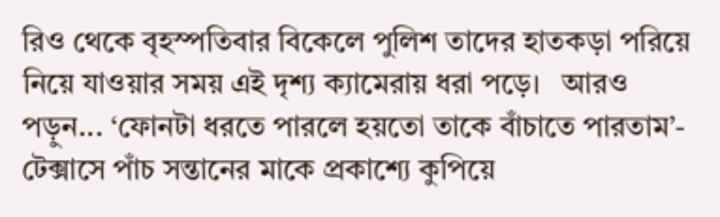রিও থেকে বৃহস্পতিবার বিকেলে পুলিশ তাদের হাতকড়া পরিয়ে নিয়ে যাওয়ার সময় এই দৃশ্য ক্যামেরায় ধরা পড়ে।   আরও পড়ুন... ‘ফোনটা ধরতে পারলে হয়তো তাকে বাঁচাতে পারতাম’- টেক্সাসে পাঁচ সন্তানের মাকে প্রকাশ্যে কুপিয়ে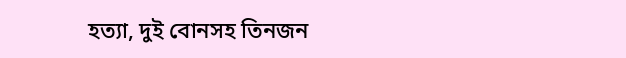হত্যা, দুই বোনসহ তিনজন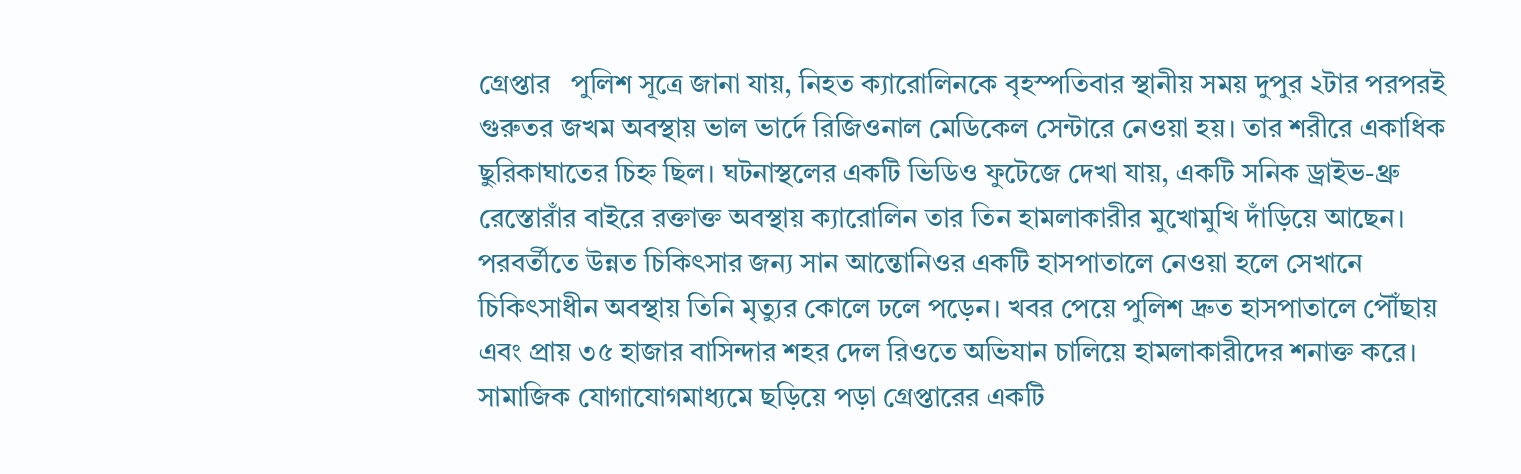গ্রেপ্তার   পুলিশ সূত্রে জানা যায়, নিহত ক্যারোলিনকে বৃহস্পতিবার স্থানীয় সময় দুপুর ২টার পরপরই গুরুতর জখম অবস্থায় ভাল ভার্দে রিজিওনাল মেডিকেল সেন্টারে নেওয়া হয়। তার শরীরে একাধিক ছুরিকাঘাতের চিহ্ন ছিল। ঘটনাস্থলের একটি ভিডিও ফুটেজে দেখা যায়, একটি সনিক ড্রাইভ-থ্রু রেস্তোরাঁর বাইরে রক্তাক্ত অবস্থায় ক্যারোলিন তার তিন হামলাকারীর মুখোমুখি দাঁড়িয়ে আছেন।   পরবর্তীতে উন্নত চিকিৎসার জন্য সান আন্তোনিওর একটি হাসপাতালে নেওয়া হলে সেখানে চিকিৎসাধীন অবস্থায় তিনি মৃত্যুর কোলে ঢলে পড়েন। খবর পেয়ে পুলিশ দ্রুত হাসপাতালে পৌঁছায় এবং প্রায় ৩৫ হাজার বাসিন্দার শহর দেল রিওতে অভিযান চালিয়ে হামলাকারীদের শনাক্ত করে।   সামাজিক যোগাযোগমাধ্যমে ছড়িয়ে পড়া গ্রেপ্তারের একটি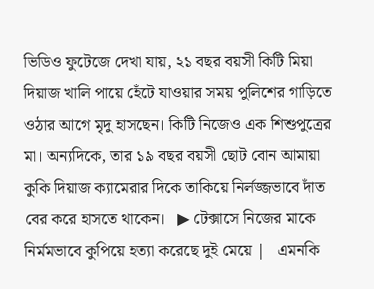ভিডিও ফুটেজে দেখা যায়, ২১ বছর বয়সী কিটি মিয়া দিয়াজ খালি পায়ে হেঁটে যাওয়ার সময় পুলিশের গাড়িতে ওঠার আগে মৃদু হাসছেন। কিটি নিজেও এক শিশুপুত্রের মা। অন্যদিকে, তার ১৯ বছর বয়সী ছোট বোন আমায়া কুকি দিয়াজ ক্যামেরার দিকে তাকিয়ে নির্লজ্জভাবে দাঁত বের করে হাসতে থাকেন।   ▶ টেক্সাসে নিজের মাকে নির্মমভাবে কুপিয়ে হত্যা করেছে দুই মেয়ে |   এমনকি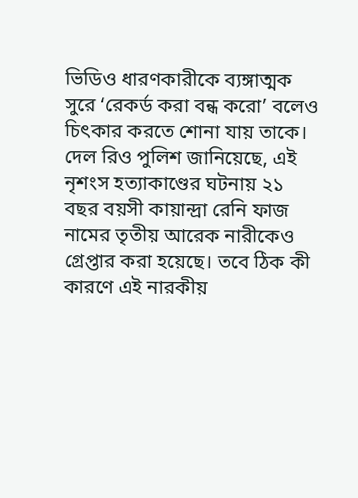ভিডিও ধারণকারীকে ব্যঙ্গাত্মক সুরে ‘রেকর্ড করা বন্ধ করো’ বলেও চিৎকার করতে শোনা যায় তাকে। দেল রিও পুলিশ জানিয়েছে, এই নৃশংস হত্যাকাণ্ডের ঘটনায় ২১ বছর বয়সী কায়ান্দ্রা রেনি ফাজ নামের তৃতীয় আরেক নারীকেও গ্রেপ্তার করা হয়েছে। তবে ঠিক কী কারণে এই নারকীয়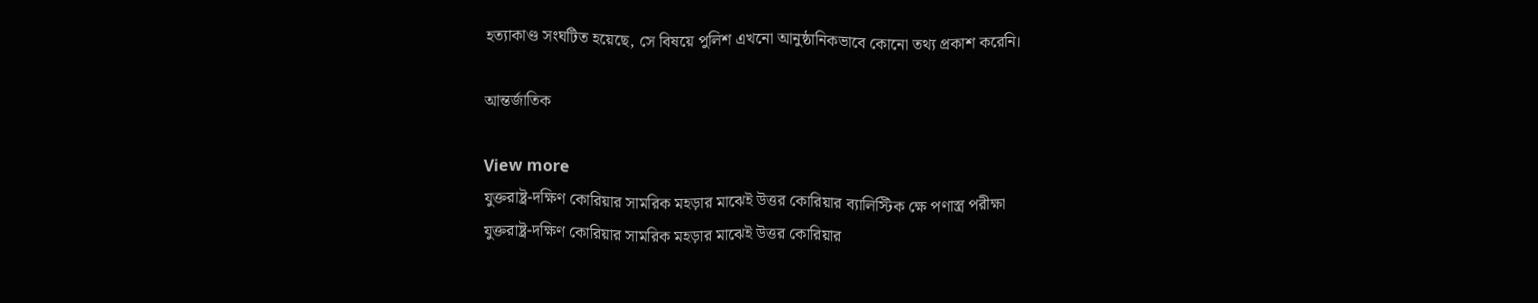হত্যাকাণ্ড সংঘটিত হয়েছে, সে বিষয়ে পুলিশ এখনো আনুষ্ঠানিকভাবে কোনো তথ্য প্রকাশ করেনি।

আন্তর্জাতিক

View more
যুক্তরাষ্ট্র-দক্ষিণ কোরিয়ার সামরিক মহড়ার মাঝেই উত্তর কোরিয়ার ব্যালিস্টিক ক্ষে পণাস্ত্র পরীক্ষা
যুক্তরাষ্ট্র-দক্ষিণ কোরিয়ার সামরিক মহড়ার মাঝেই উত্তর কোরিয়ার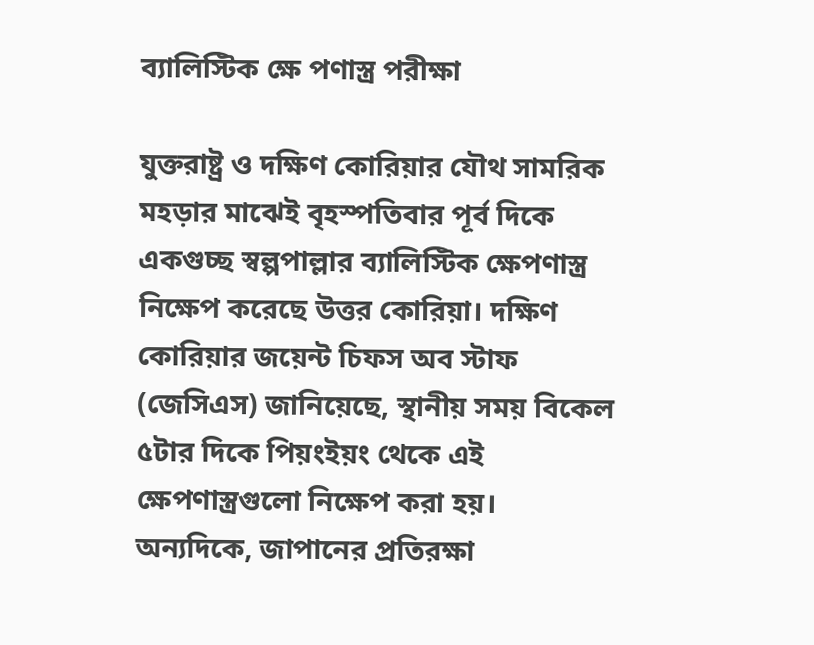ব্যালিস্টিক ক্ষে পণাস্ত্র পরীক্ষা

যুক্তরাষ্ট্র ও দক্ষিণ কোরিয়ার যৌথ সামরিক মহড়ার মাঝেই বৃহস্পতিবার পূর্ব দিকে একগুচ্ছ স্বল্পপাল্লার ব্যালিস্টিক ক্ষেপণাস্ত্র নিক্ষেপ করেছে উত্তর কোরিয়া। দক্ষিণ কোরিয়ার জয়েন্ট চিফস অব স্টাফ (জেসিএস) জানিয়েছে, স্থানীয় সময় বিকেল ৫টার দিকে পিয়ংইয়ং থেকে এই ক্ষেপণাস্ত্রগুলো নিক্ষেপ করা হয়।   অন্যদিকে, জাপানের প্রতিরক্ষা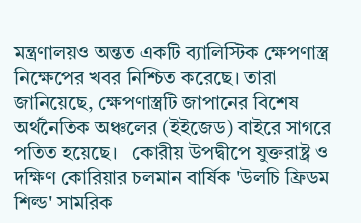মন্ত্রণালয়ও অন্তত একটি ব্যালিস্টিক ক্ষেপণাস্ত্র নিক্ষেপের খবর নিশ্চিত করেছে। তারা জানিয়েছে, ক্ষেপণাস্ত্রটি জাপানের বিশেষ অর্থনৈতিক অঞ্চলের (ইইজেড) বাইরে সাগরে পতিত হয়েছে।   কোরীয় উপদ্বীপে যুক্তরাষ্ট্র ও দক্ষিণ কোরিয়ার চলমান বার্ষিক 'উলচি ফ্রিডম শিল্ড' সামরিক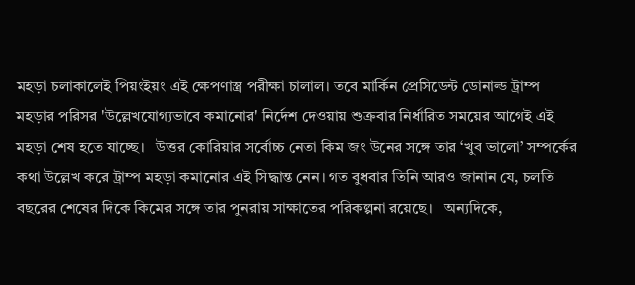মহড়া চলাকালেই পিয়ংইয়ং এই ক্ষেপণাস্ত্র পরীক্ষা চালাল। তবে মার্কিন প্রেসিডেন্ট ডোনাল্ড ট্রাম্প মহড়ার পরিসর 'উল্লেখযোগ্যভাবে কমানোর' নির্দেশ দেওয়ায় শুক্রবার নির্ধারিত সময়ের আগেই এই মহড়া শেষ হতে যাচ্ছে।   উত্তর কোরিয়ার সর্বোচ্চ নেতা কিম জং উনের সঙ্গে তার ‘খুব ভালো’ সম্পর্কের কথা উল্লেখ করে ট্রাম্প মহড়া কমানোর এই সিদ্ধান্ত নেন। গত বুধবার তিনি আরও জানান যে, চলতি বছরের শেষের দিকে কিমের সঙ্গে তার পুনরায় সাক্ষাতের পরিকল্পনা রয়েছে।   অন্যদিকে,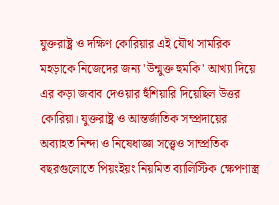যুক্তরাষ্ট্র ও দক্ষিণ কোরিয়ার এই যৌথ সামরিক মহড়াকে নিজেদের জন্য 'উন্মুক্ত হুমকি' আখ্যা দিয়ে এর কড়া জবাব দেওয়ার হুঁশিয়ারি দিয়েছিল উত্তর কোরিয়া। যুক্তরাষ্ট্র ও আন্তর্জাতিক সম্প্রদায়ের অব্যাহত নিন্দা ও নিষেধাজ্ঞা সত্ত্বেও সাম্প্রতিক বছরগুলোতে পিয়ংইয়ং নিয়মিত ব্যালিস্টিক ক্ষেপণাস্ত্র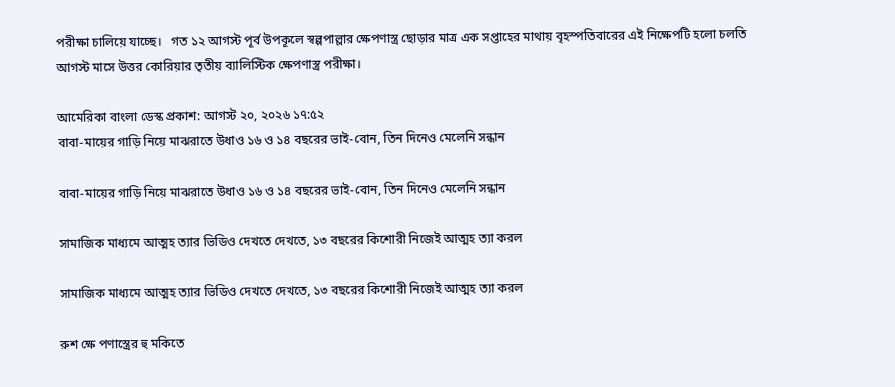পরীক্ষা চালিয়ে যাচ্ছে।   গত ১২ আগস্ট পূর্ব উপকূলে স্বল্পপাল্লার ক্ষেপণাস্ত্র ছোড়ার মাত্র এক সপ্তাহের মাথায় বৃহস্পতিবারের এই নিক্ষেপটি হলো চলতি আগস্ট মাসে উত্তর কোরিয়ার তৃতীয় ব্যালিস্টিক ক্ষেপণাস্ত্র পরীক্ষা।

আমেরিকা বাংলা ডেস্ক প্রকাশ: আগস্ট ২০, ২০২৬ ১৭:৫২
বাবা-মায়ের গাড়ি নিয়ে মাঝরাতে উধাও ১৬ ও ১৪ বছরের ভাই-বোন, তিন দিনেও মেলেনি সন্ধান

বাবা-মায়ের গাড়ি নিয়ে মাঝরাতে উধাও ১৬ ও ১৪ বছরের ভাই-বোন, তিন দিনেও মেলেনি সন্ধান

সামাজিক মাধ্যমে আত্মহ ত্যার ভিডিও দেখতে দেখতে, ১৩ বছরের কিশোরী নিজেই আত্মহ ত্যা করল

সামাজিক মাধ্যমে আত্মহ ত্যার ভিডিও দেখতে দেখতে, ১৩ বছরের কিশোরী নিজেই আত্মহ ত্যা করল

রুশ ক্ষে পণাস্ত্রের হু মকিতে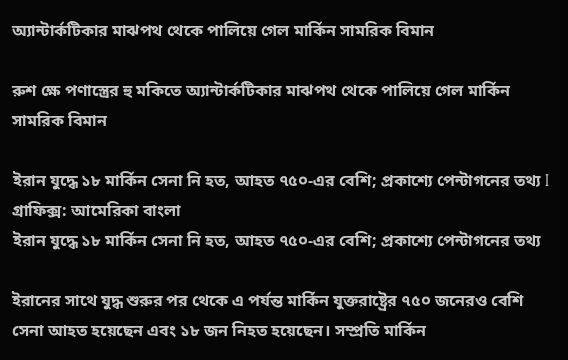অ্যান্টার্কটিকার মাঝপথ থেকে পালিয়ে গেল মার্কিন সামরিক বিমান

রুশ ক্ষে পণাস্ত্রের হু মকিতে অ্যান্টার্কটিকার মাঝপথ থেকে পালিয়ে গেল মার্কিন সামরিক বিমান

ইরান যুদ্ধে ১৮ মার্কিন সেনা নি হত, আহত ৭৫০-এর বেশি; প্রকাশ্যে পেন্টাগনের তথ্য I গ্রাফিক্স: আমেরিকা বাংলা
ইরান যুদ্ধে ১৮ মার্কিন সেনা নি হত, আহত ৭৫০-এর বেশি; প্রকাশ্যে পেন্টাগনের তথ্য

ইরানের সাথে যুদ্ধ শুরুর পর থেকে এ পর্যন্ত মার্কিন যুক্তরাষ্ট্রের ৭৫০ জনেরও বেশি সেনা আহত হয়েছেন এবং ১৮ জন নিহত হয়েছেন। সম্প্রতি মার্কিন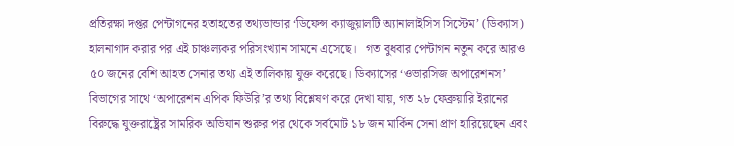প্রতিরক্ষা দপ্তর পেন্টাগনের হতাহতের তথ্যভান্ডার ‘ডিফেন্স ক্যাজুয়ালটি অ্যানালাইসিস সিস্টেম’ (ডিক্যাস) হালনাগাদ করার পর এই চাঞ্চল্যকর পরিসংখ্যান সামনে এসেছে।   গত বুধবার পেন্টাগন নতুন করে আরও ৫০ জনের বেশি আহত সেনার তথ্য এই তালিকায় যুক্ত করেছে। ডিক্যাসের ‘ওভারসিজ অপারেশনস’ বিভাগের সাথে ‘অপারেশন এপিক ফিউরি’র তথ্য বিশ্লেষণ করে দেখা যায়, গত ২৮ ফেব্রুয়ারি ইরানের বিরুদ্ধে যুক্তরাষ্ট্রের সামরিক অভিযান শুরুর পর থেকে সর্বমোট ১৮ জন মার্কিন সেনা প্রাণ হারিয়েছেন এবং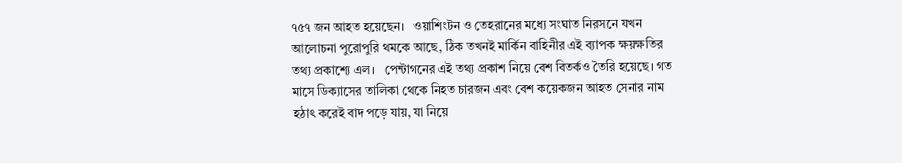৭৫৭ জন আহত হয়েছেন।   ওয়াশিংটন ও তেহরানের মধ্যে সংঘাত নিরসনে যখন আলোচনা পুরোপুরি থমকে আছে, ঠিক তখনই মার্কিন বাহিনীর এই ব্যাপক ক্ষয়ক্ষতির তথ্য প্রকাশ্যে এল।   পেন্টাগনের এই তথ্য প্রকাশ নিয়ে বেশ বিতর্কও তৈরি হয়েছে। গত মাসে ডিক্যাসের তালিকা থেকে নিহত চারজন এবং বেশ কয়েকজন আহত সেনার নাম হঠাৎ করেই বাদ পড়ে যায়, যা নিয়ে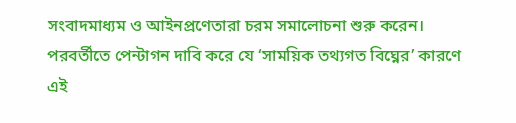সংবাদমাধ্যম ও আইনপ্রণেতারা চরম সমালোচনা শুরু করেন। পরবর্তীতে পেন্টাগন দাবি করে যে ‘সাময়িক তথ্যগত বিঘ্নের’ কারণে এই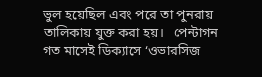ভুল হয়েছিল এবং পরে তা পুনরায় তালিকায় যুক্ত করা হয়।   পেন্টাগন গত মাসেই ডিক্যাসে ‘ওভারসিজ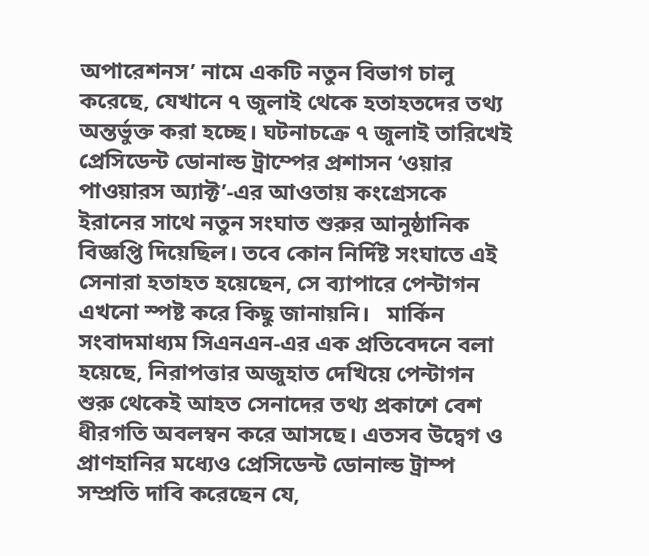অপারেশনস’ নামে একটি নতুন বিভাগ চালু করেছে, যেখানে ৭ জুলাই থেকে হতাহতদের তথ্য অন্তর্ভুক্ত করা হচ্ছে। ঘটনাচক্রে ৭ জুলাই তারিখেই প্রেসিডেন্ট ডোনাল্ড ট্রাম্পের প্রশাসন ‘ওয়ার পাওয়ারস অ্যাক্ট’-এর আওতায় কংগ্রেসকে ইরানের সাথে নতুন সংঘাত শুরুর আনুষ্ঠানিক বিজ্ঞপ্তি দিয়েছিল। তবে কোন নির্দিষ্ট সংঘাতে এই সেনারা হতাহত হয়েছেন, সে ব্যাপারে পেন্টাগন এখনো স্পষ্ট করে কিছু জানায়নি।   মার্কিন সংবাদমাধ্যম সিএনএন-এর এক প্রতিবেদনে বলা হয়েছে, নিরাপত্তার অজুহাত দেখিয়ে পেন্টাগন শুরু থেকেই আহত সেনাদের তথ্য প্রকাশে বেশ ধীরগতি অবলম্বন করে আসছে। এতসব উদ্বেগ ও প্রাণহানির মধ্যেও প্রেসিডেন্ট ডোনাল্ড ট্রাম্প সম্প্রতি দাবি করেছেন যে,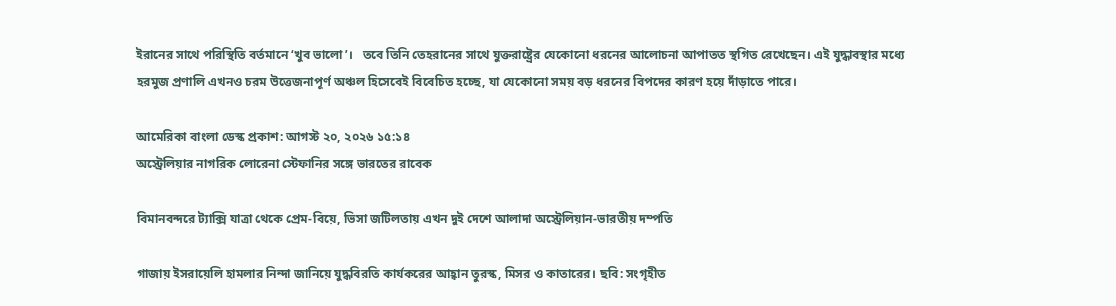ইরানের সাথে পরিস্থিতি বর্তমানে ‘খুব ভালো’।   তবে তিনি তেহরানের সাথে যুক্তরাষ্ট্রের যেকোনো ধরনের আলোচনা আপাতত স্থগিত রেখেছেন। এই যুদ্ধাবস্থার মধ্যে হরমুজ প্রণালি এখনও চরম উত্তেজনাপূর্ণ অঞ্চল হিসেবেই বিবেচিত হচ্ছে, যা যেকোনো সময় বড় ধরনের বিপদের কারণ হয়ে দাঁড়াতে পারে।

আমেরিকা বাংলা ডেস্ক প্রকাশ: আগস্ট ২০, ২০২৬ ১৫:১৪
অস্ট্রেলিয়ার নাগরিক লোরেনা স্টেফানির সঙ্গে ভারতের রাবেক

বিমানবন্দরে ট্যাক্সি যাত্রা থেকে প্রেম-বিয়ে, ভিসা জটিলতায় এখন দুই দেশে আলাদা অস্ট্রেলিয়ান-ভারতীয় দম্পতি

গাজায় ইসরায়েলি হামলার নিন্দা জানিয়ে যুদ্ধবিরতি কার্যকরের আহ্বান তুরস্ক, মিসর ও কাতারের। ছবি: সংগৃহীত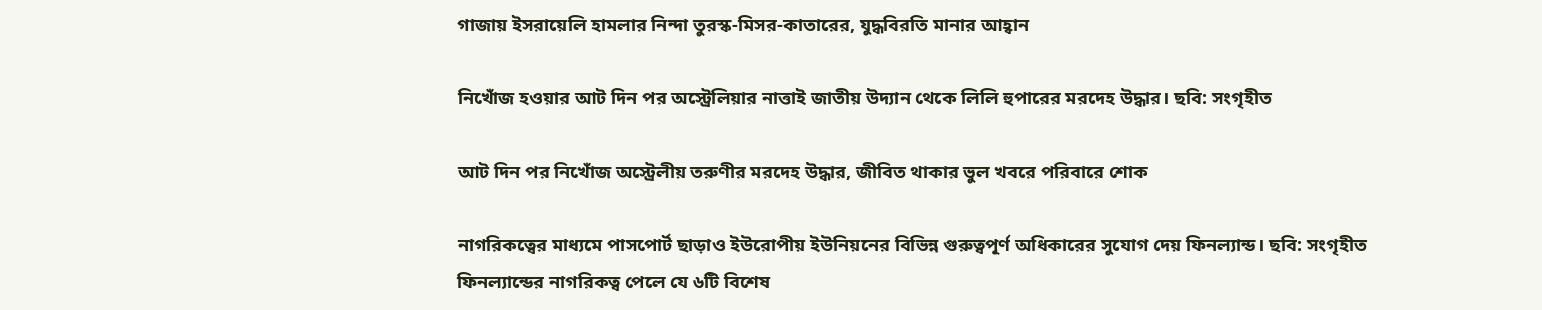গাজায় ইসরায়েলি হামলার নিন্দা তুরস্ক-মিসর-কাতারের, যুদ্ধবিরতি মানার আহ্বান

নিখোঁজ হওয়ার আট দিন পর অস্ট্রেলিয়ার নাত্তাই জাতীয় উদ্যান থেকে লিলি হুপারের মরদেহ উদ্ধার। ছবি: সংগৃহীত

আট দিন পর নিখোঁজ অস্ট্রেলীয় তরুণীর মরদেহ উদ্ধার, জীবিত থাকার ভুল খবরে পরিবারে শোক

নাগরিকত্বের মাধ্যমে পাসপোর্ট ছাড়াও ইউরোপীয় ইউনিয়নের বিভিন্ন গুরুত্বপূর্ণ অধিকারের সুযোগ দেয় ফিনল্যান্ড। ছবি: সংগৃহীত
ফিনল্যান্ডের নাগরিকত্ব পেলে যে ৬টি বিশেষ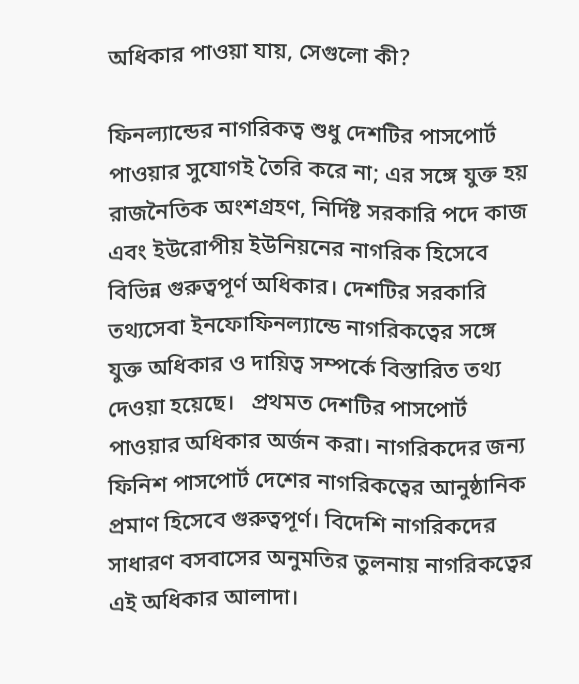অধিকার পাওয়া যায়, সেগুলো কী?

ফিনল্যান্ডের নাগরিকত্ব শুধু দেশটির পাসপোর্ট পাওয়ার সুযোগই তৈরি করে না; এর সঙ্গে যুক্ত হয় রাজনৈতিক অংশগ্রহণ, নির্দিষ্ট সরকারি পদে কাজ এবং ইউরোপীয় ইউনিয়নের নাগরিক হিসেবে বিভিন্ন গুরুত্বপূর্ণ অধিকার। দেশটির সরকারি তথ্যসেবা ইনফোফিনল্যান্ডে নাগরিকত্বের সঙ্গে যুক্ত অধিকার ও দায়িত্ব সম্পর্কে বিস্তারিত তথ্য দেওয়া হয়েছে।   প্রথমত দেশটির পাসপোর্ট পাওয়ার অধিকার অর্জন করা। নাগরিকদের জন্য ফিনিশ পাসপোর্ট দেশের নাগরিকত্বের আনুষ্ঠানিক প্রমাণ হিসেবে গুরুত্বপূর্ণ। বিদেশি নাগরিকদের সাধারণ বসবাসের অনুমতির তুলনায় নাগরিকত্বের এই অধিকার আলাদা।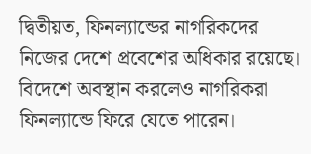দ্বিতীয়ত, ফিনল্যান্ডের নাগরিকদের নিজের দেশে প্রবেশের অধিকার রয়েছে। বিদেশে অবস্থান করলেও নাগরিকরা ফিনল্যান্ডে ফিরে যেতে পারেন।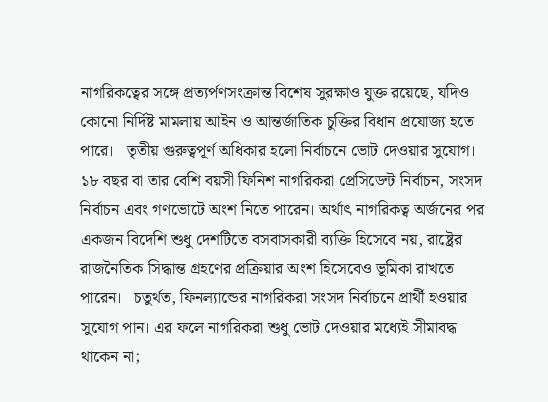নাগরিকত্বের সঙ্গে প্রত্যর্পণসংক্রান্ত বিশেষ সুরক্ষাও যুক্ত রয়েছে, যদিও কোনো নির্দিষ্ট মামলায় আইন ও আন্তর্জাতিক চুক্তির বিধান প্রযোজ্য হতে পারে।   তৃতীয় গুরুত্বপূর্ণ অধিকার হলো নির্বাচনে ভোট দেওয়ার সুযোগ। ১৮ বছর বা তার বেশি বয়সী ফিনিশ নাগরিকরা প্রেসিডেন্ট নির্বাচন, সংসদ নির্বাচন এবং গণভোটে অংশ নিতে পারেন। অর্থাৎ নাগরিকত্ব অর্জনের পর একজন বিদেশি শুধু দেশটিতে বসবাসকারী ব্যক্তি হিসেবে নয়, রাষ্ট্রের রাজনৈতিক সিদ্ধান্ত গ্রহণের প্রক্রিয়ার অংশ হিসেবেও ভূমিকা রাখতে পারেন।   চতুর্থত, ফিনল্যান্ডের নাগরিকরা সংসদ নির্বাচনে প্রার্থী হওয়ার সুযোগ পান। এর ফলে নাগরিকরা শুধু ভোট দেওয়ার মধ্যেই সীমাবদ্ধ থাকেন না;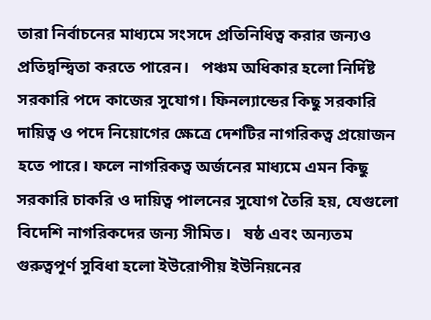তারা নির্বাচনের মাধ্যমে সংসদে প্রতিনিধিত্ব করার জন্যও প্রতিদ্বন্দ্বিতা করতে পারেন।   পঞ্চম অধিকার হলো নির্দিষ্ট সরকারি পদে কাজের সুযোগ। ফিনল্যান্ডের কিছু সরকারি দায়িত্ব ও পদে নিয়োগের ক্ষেত্রে দেশটির নাগরিকত্ব প্রয়োজন হতে পারে। ফলে নাগরিকত্ব অর্জনের মাধ্যমে এমন কিছু সরকারি চাকরি ও দায়িত্ব পালনের সুযোগ তৈরি হয়, যেগুলো বিদেশি নাগরিকদের জন্য সীমিত।   ষষ্ঠ এবং অন্যতম গুরুত্বপূর্ণ সুবিধা হলো ইউরোপীয় ইউনিয়নের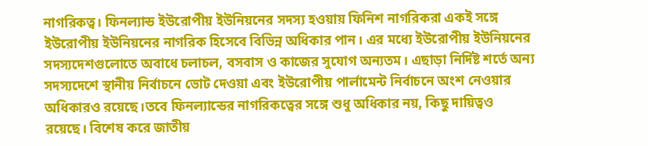নাগরিকত্ব। ফিনল্যান্ড ইউরোপীয় ইউনিয়নের সদস্য হওয়ায় ফিনিশ নাগরিকরা একই সঙ্গে ইউরোপীয় ইউনিয়নের নাগরিক হিসেবে বিভিন্ন অধিকার পান। এর মধ্যে ইউরোপীয় ইউনিয়নের সদস্যদেশগুলোতে অবাধে চলাচল, বসবাস ও কাজের সুযোগ অন্যতম। এছাড়া নির্দিষ্ট শর্তে অন্য সদস্যদেশে স্থানীয় নির্বাচনে ভোট দেওয়া এবং ইউরোপীয় পার্লামেন্ট নির্বাচনে অংশ নেওয়ার অধিকারও রয়েছে।তবে ফিনল্যান্ডের নাগরিকত্বের সঙ্গে শুধু অধিকার নয়, কিছু দায়িত্বও রয়েছে। বিশেষ করে জাতীয়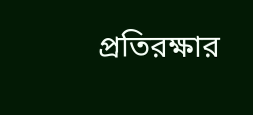প্রতিরক্ষার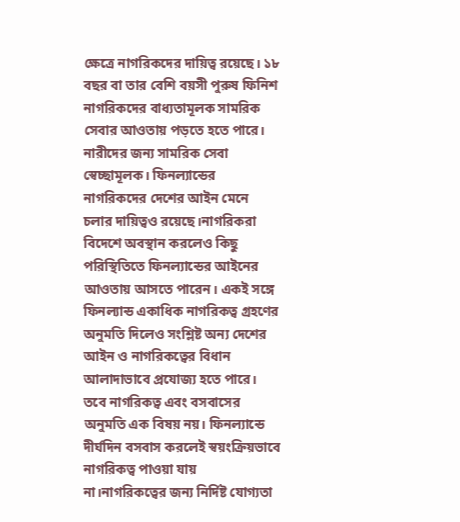ক্ষেত্রে নাগরিকদের দায়িত্ব রয়েছে। ১৮ বছর বা তার বেশি বয়সী পুরুষ ফিনিশ নাগরিকদের বাধ্যতামূলক সামরিক সেবার আওতায় পড়তে হতে পারে।   নারীদের জন্য সামরিক সেবা স্বেচ্ছামূলক। ফিনল্যান্ডের নাগরিকদের দেশের আইন মেনে চলার দায়িত্বও রয়েছে।নাগরিকরা বিদেশে অবস্থান করলেও কিছু পরিস্থিতিতে ফিনল্যান্ডের আইনের আওতায় আসতে পারেন। একই সঙ্গে ফিনল্যান্ড একাধিক নাগরিকত্ব গ্রহণের অনুমতি দিলেও সংশ্লিষ্ট অন্য দেশের আইন ও নাগরিকত্বের বিধান আলাদাভাবে প্রযোজ্য হতে পারে।   তবে নাগরিকত্ব এবং বসবাসের অনুমতি এক বিষয় নয়। ফিনল্যান্ডে দীর্ঘদিন বসবাস করলেই স্বয়ংক্রিয়ভাবে নাগরিকত্ব পাওয়া যায় না।নাগরিকত্বের জন্য নির্দিষ্ট যোগ্যতা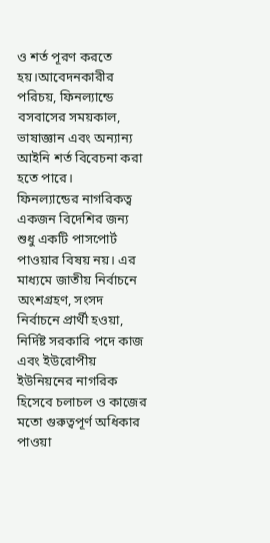ও শর্ত পূরণ করতে হয়।আবেদনকারীর পরিচয়, ফিনল্যান্ডে বসবাসের সময়কাল, ভাষাজ্ঞান এবং অন্যান্য আইনি শর্ত বিবেচনা করা হতে পারে।    ফিনল্যান্ডের নাগরিকত্ব একজন বিদেশির জন্য শুধু একটি পাসপোর্ট পাওয়ার বিষয় নয়। এর মাধ্যমে জাতীয় নির্বাচনে অংশগ্রহণ, সংসদ নির্বাচনে প্রার্থী হওয়া, নির্দিষ্ট সরকারি পদে কাজ এবং ইউরোপীয় ইউনিয়নের নাগরিক হিসেবে চলাচল ও কাজের মতো গুরুত্বপূর্ণ অধিকার পাওয়া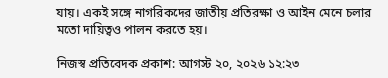যায়। একই সঙ্গে নাগরিকদের জাতীয় প্রতিরক্ষা ও আইন মেনে চলার মতো দায়িত্বও পালন করতে হয়।

নিজস্ব প্রতিবেদক প্রকাশ: আগস্ট ২০, ২০২৬ ১২:২৩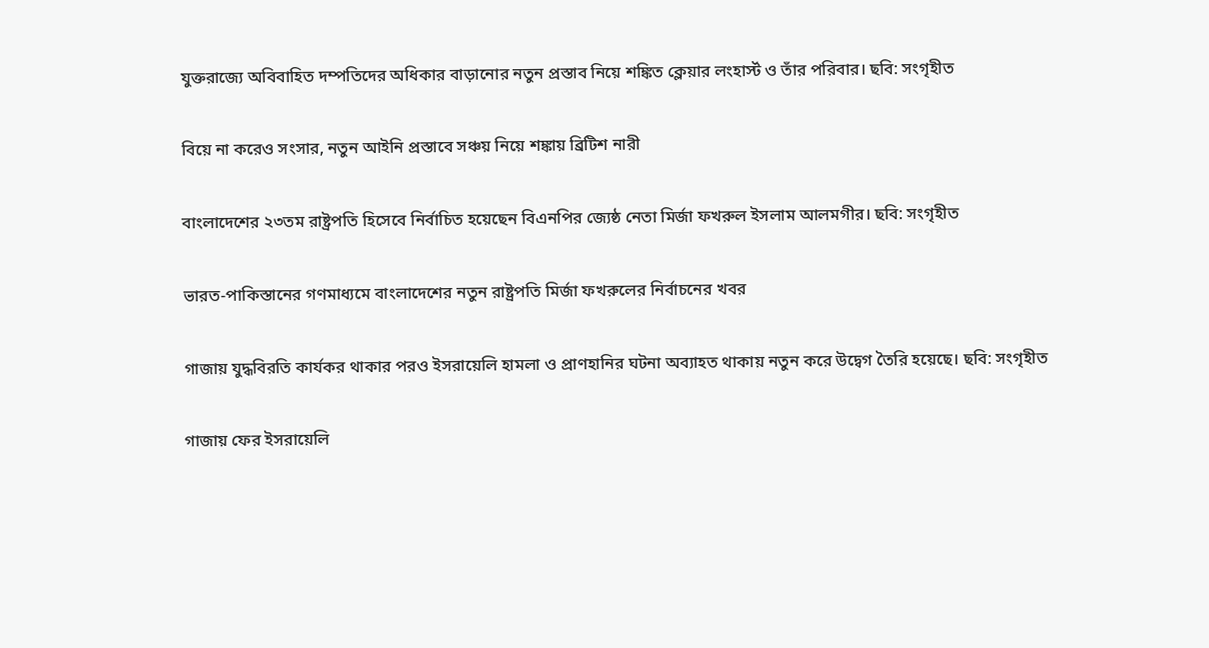যুক্তরাজ্যে অবিবাহিত দম্পতিদের অধিকার বাড়ানোর নতুন প্রস্তাব নিয়ে শঙ্কিত ক্লেয়ার লংহার্স্ট ও তাঁর পরিবার। ছবি: সংগৃহীত

বিয়ে না করেও সংসার, নতুন আইনি প্রস্তাবে সঞ্চয় নিয়ে শঙ্কায় ব্রিটিশ নারী

বাংলাদেশের ২৩তম রাষ্ট্রপতি হিসেবে নির্বাচিত হয়েছেন বিএনপির জ্যেষ্ঠ নেতা মির্জা ফখরুল ইসলাম আলমগীর। ছবি: সংগৃহীত

ভারত-পাকিস্তানের গণমাধ্যমে বাংলাদেশের নতুন রাষ্ট্রপতি মির্জা ফখরুলের নির্বাচনের খবর

গাজায় যুদ্ধবিরতি কার্যকর থাকার পরও ইসরায়েলি হামলা ও প্রাণহানির ঘটনা অব্যাহত থাকায় নতুন করে উদ্বেগ তৈরি হয়েছে। ছবি: সংগৃহীত

গাজায় ফের ইসরায়েলি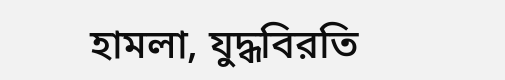হামলা, যুদ্ধবিরতি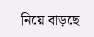নিয়ে বাড়ছে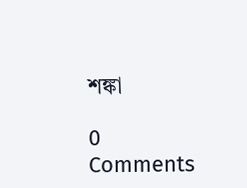শঙ্কা

0 Comments